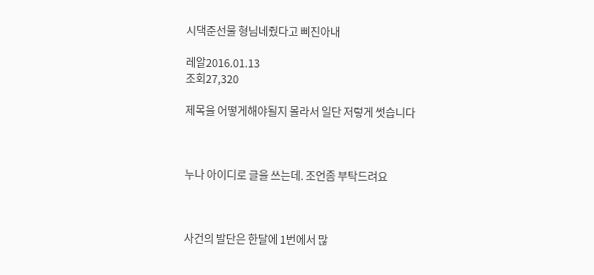시댁준선물 형님네줬다고 삐진아내

레알2016.01.13
조회27,320

제목을 어떻게해야될지 몰라서 일단 저렇게 썻습니다



누나 아이디로 글을 쓰는데. 조언좀 부탁드려요



사건의 발단은 한달에 1번에서 많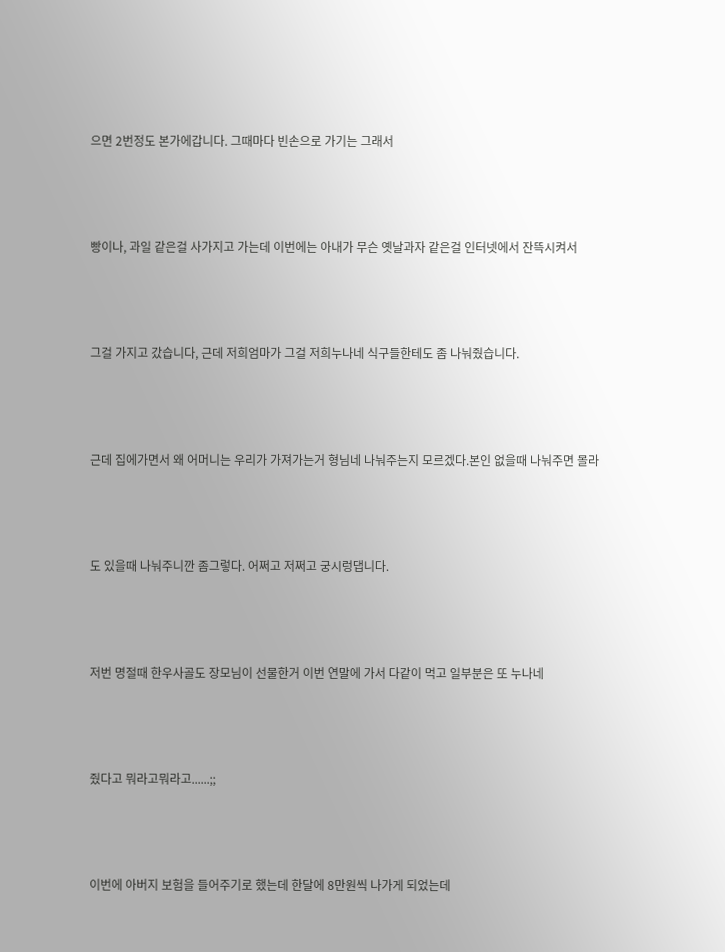으면 2번정도 본가에갑니다. 그때마다 빈손으로 가기는 그래서



빵이나, 과일 같은걸 사가지고 가는데 이번에는 아내가 무슨 옛날과자 같은걸 인터넷에서 잔뜩시켜서



그걸 가지고 갔습니다, 근데 저희엄마가 그걸 저희누나네 식구들한테도 좀 나눠줬습니다.



근데 집에가면서 왜 어머니는 우리가 가져가는거 형님네 나눠주는지 모르겠다.본인 없을때 나눠주면 몰라



도 있을때 나눠주니깐 좀그렇다. 어쩌고 저쩌고 궁시렁댑니다.



저번 명절때 한우사골도 장모님이 선물한거 이번 연말에 가서 다같이 먹고 일부분은 또 누나네



줬다고 뭐라고뭐라고......;;



이번에 아버지 보험을 들어주기로 했는데 한달에 8만원씩 나가게 되었는데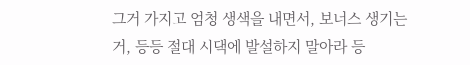그거 가지고 엄청 생색을 내면서, 보너스 생기는거, 등등 절대 시댁에 발설하지 말아라 등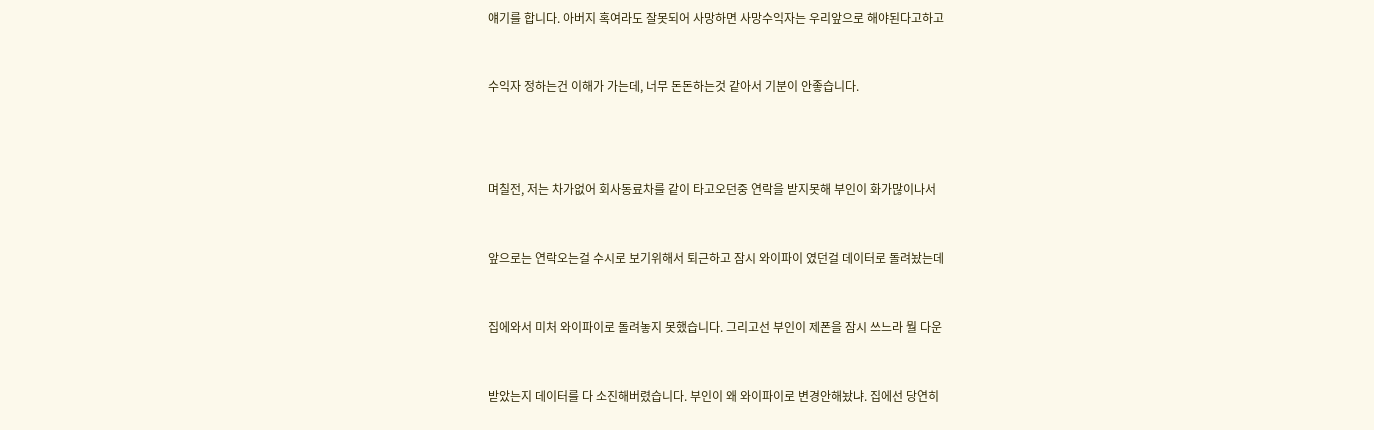얘기를 합니다. 아버지 혹여라도 잘못되어 사망하면 사망수익자는 우리앞으로 해야된다고하고



수익자 정하는건 이해가 가는데, 너무 돈돈하는것 같아서 기분이 안좋습니다.





며칠전, 저는 차가없어 회사동료차를 같이 타고오던중 연락을 받지못해 부인이 화가많이나서



앞으로는 연락오는걸 수시로 보기위해서 퇴근하고 잠시 와이파이 였던걸 데이터로 돌려놨는데



집에와서 미처 와이파이로 돌려놓지 못했습니다. 그리고선 부인이 제폰을 잠시 쓰느라 뭘 다운



받았는지 데이터를 다 소진해버렸습니다. 부인이 왜 와이파이로 변경안해놨냐. 집에선 당연히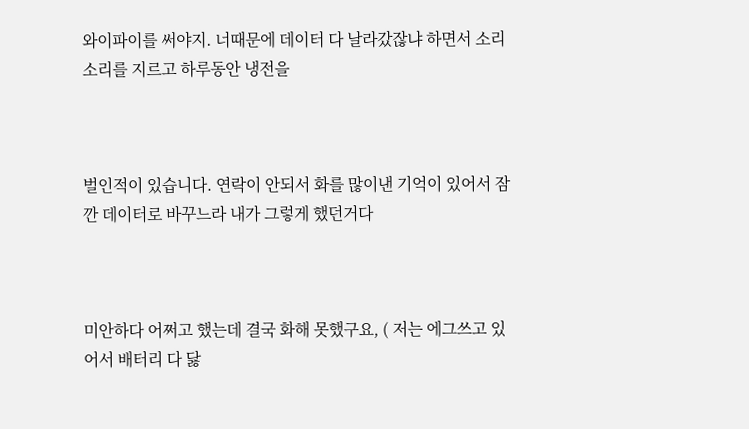와이파이를 써야지. 너때문에 데이터 다 날라갔잖냐 하면서 소리소리를 지르고 하루동안 냉전을



벌인적이 있습니다. 연락이 안되서 화를 많이낸 기억이 있어서 잠깐 데이터로 바꾸느라 내가 그렇게 했던거다



미안하다 어쩌고 했는데 결국 화해 못했구요, ( 저는 에그쓰고 있어서 배터리 다 닳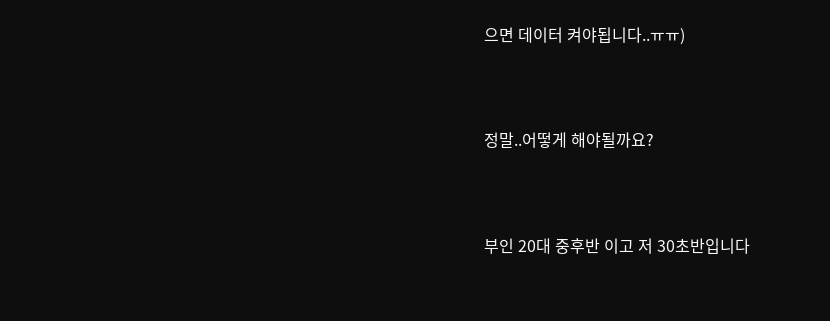으면 데이터 켜야됩니다..ㅠㅠ)



정말..어떻게 해야될까요?



부인 20대 중후반 이고 저 30초반입니다